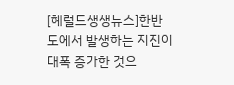[헤럴드생생뉴스]한반도에서 발생하는 지진이 대폭 증가한 것으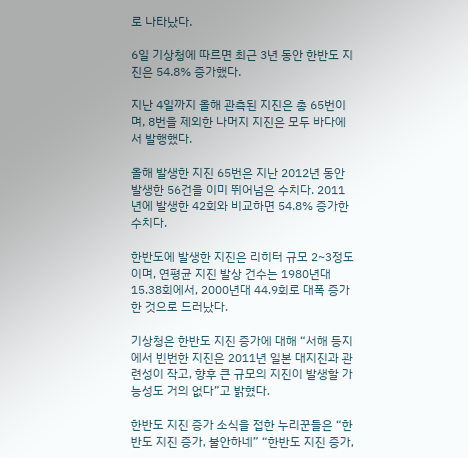로 나타났다.

6일 기상청에 따르면 최근 3년 동안 한반도 지진은 54.8% 증가했다.

지난 4일까지 올해 관측된 지진은 총 65번이며, 8번을 제외한 나머지 지진은 모두 바다에서 발행했다.

올해 발생한 지진 65번은 지난 2012년 동안 발생한 56건을 이미 뛰어넘은 수치다. 2011년에 발생한 42회와 비교하면 54.8% 증가한 수치다.

한반도에 발생한 지진은 리히터 규모 2~3정도이며, 연평균 지진 발상 건수는 1980년대 15.38회에서, 2000년대 44.9회로 대폭 증가한 것으로 드러났다.

기상청은 한반도 지진 증가에 대해 “서해 등지에서 빈번한 지진은 2011년 일본 대지진과 관련성이 작고, 향후 큰 규모의 지진이 발생할 가능성도 거의 없다”고 밝혔다.

한반도 지진 증가 소식을 접한 누리꾼들은 “한반도 지진 증가, 불안하네” “한반도 지진 증가,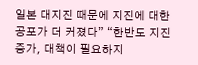일본 대지진 때문에 지진에 대한 공포가 더 커졌다” “한반도 지진 증가, 대책이 필요하지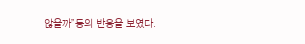않을까”등의 반응을 보였다.